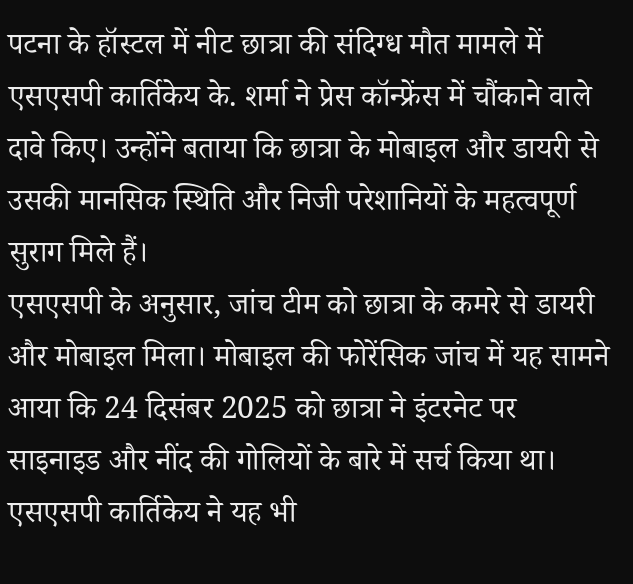पटना के हॉस्टल में नीट छात्रा की संदिग्ध मौत मामले में एसएसपी कार्तिकेय के. शर्मा ने प्रेस कॉन्फ्रेंस में चौंकाने वाले दावे किए। उन्होंने बताया कि छात्रा के मोबाइल और डायरी से उसकी मानसिक स्थिति और निजी परेशानियों के महत्वपूर्ण सुराग मिले हैं।
एसएसपी के अनुसार, जांच टीम को छात्रा के कमरे से डायरी और मोबाइल मिला। मोबाइल की फोरेंसिक जांच में यह सामने आया कि 24 दिसंबर 2025 को छात्रा ने इंटरनेट पर साइनाइड और नींद की गोलियों के बारे में सर्च किया था।
एसएसपी कार्तिकेय ने यह भी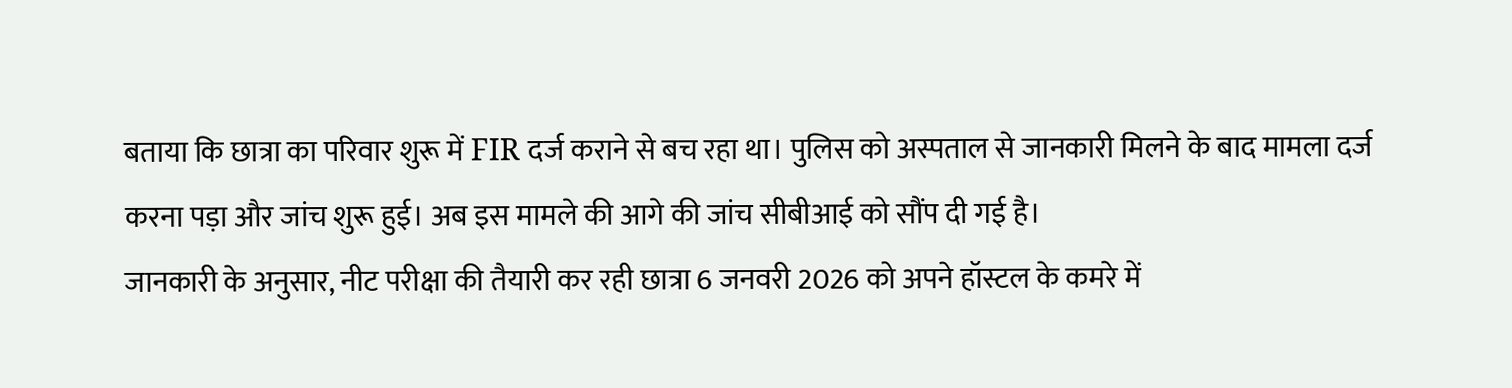बताया कि छात्रा का परिवार शुरू में FIR दर्ज कराने से बच रहा था। पुलिस को अस्पताल से जानकारी मिलने के बाद मामला दर्ज करना पड़ा और जांच शुरू हुई। अब इस मामले की आगे की जांच सीबीआई को सौंप दी गई है।
जानकारी के अनुसार, नीट परीक्षा की तैयारी कर रही छात्रा 6 जनवरी 2026 को अपने हॉस्टल के कमरे में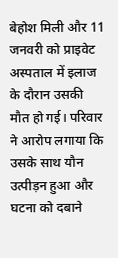बेहोश मिली और 11 जनवरी को प्राइवेट अस्पताल में इलाज के दौरान उसकी मौत हो गई। परिवार ने आरोप लगाया कि उसके साथ यौन उत्पीड़न हुआ और घटना को दबाने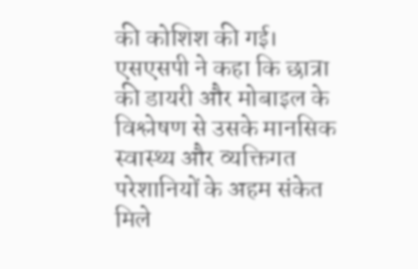की कोशिश की गई।
एसएसपी ने कहा कि छात्रा की डायरी और मोबाइल के विश्लेषण से उसके मानसिक स्वास्थ्य और व्यक्तिगत परेशानियों के अहम संकेत मिले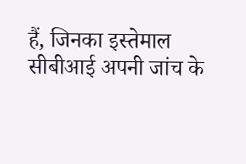हैं, जिनका इस्तेमाल सीबीआई अपनी जांच के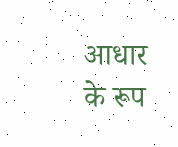आधार के रूप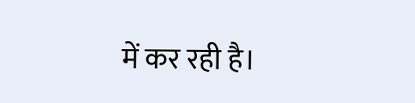में कर रही है।